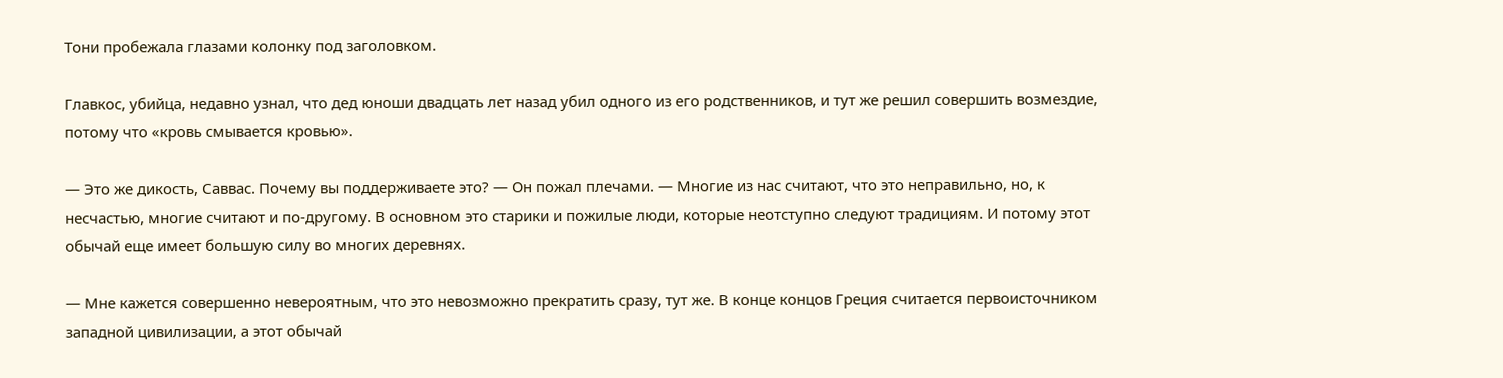Тони пробежала глазами колонку под заголовком.

Главкос, убийца, недавно узнал, что дед юноши двадцать лет назад убил одного из его родственников, и тут же решил совершить возмездие, потому что «кровь смывается кровью».

— Это же дикость, Саввас. Почему вы поддерживаете это? — Он пожал плечами. — Многие из нас считают, что это неправильно, но, к несчастью, многие считают и по-другому. В основном это старики и пожилые люди, которые неотступно следуют традициям. И потому этот обычай еще имеет большую силу во многих деревнях.

— Мне кажется совершенно невероятным, что это невозможно прекратить сразу, тут же. В конце концов Греция считается первоисточником западной цивилизации, а этот обычай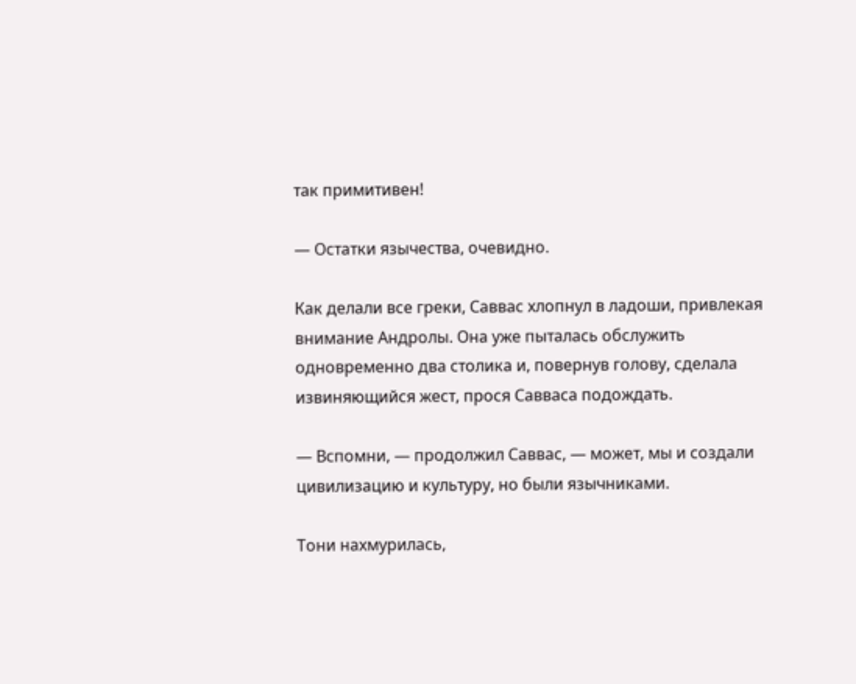так примитивен!

— Остатки язычества, очевидно.

Как делали все греки, Саввас хлопнул в ладоши, привлекая внимание Андролы. Она уже пыталась обслужить одновременно два столика и, повернув голову, сделала извиняющийся жест, прося Савваса подождать.

— Вспомни, — продолжил Саввас, — может, мы и создали цивилизацию и культуру, но были язычниками.

Тони нахмурилась,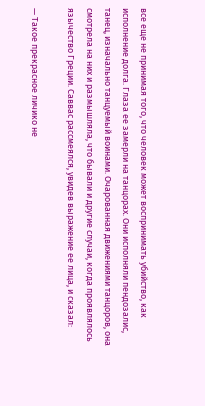все еще не принимая того, что человек может воспринимать убийство, как исполнение долга. Глаза ее замерли на танцорах. Они исполняли пендозалис, танец, изначально танцуемый воинами. Очарованная движениями танцоров, она смотрела на них и размышляла, что бывали и другие случаи, когда проявлялось язычество Греции. Саввас рассмеялся, увидев выражение ее лица, и сказал:

— Такое прекрасное личико не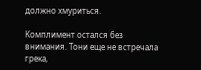должно хмуриться.

Комплимент остался без внимания. Тони еще не встречала грека,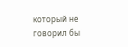который не говорил бы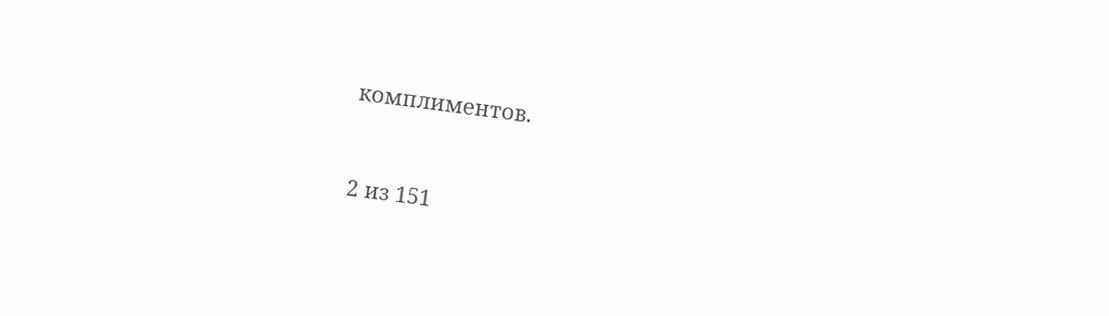комплиментов.



2 из 151